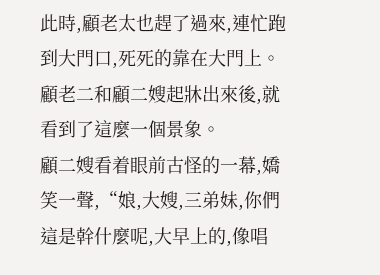此時,顧老太也趕了過來,連忙跑到大門口,死死的靠在大門上。
顧老二和顧二嫂起牀出來後,就看到了這麼一個景象。
顧二嫂看着眼前古怪的一幕,嬌笑一聲,“娘,大嫂,三弟妹,你們這是幹什麼呢,大早上的,像唱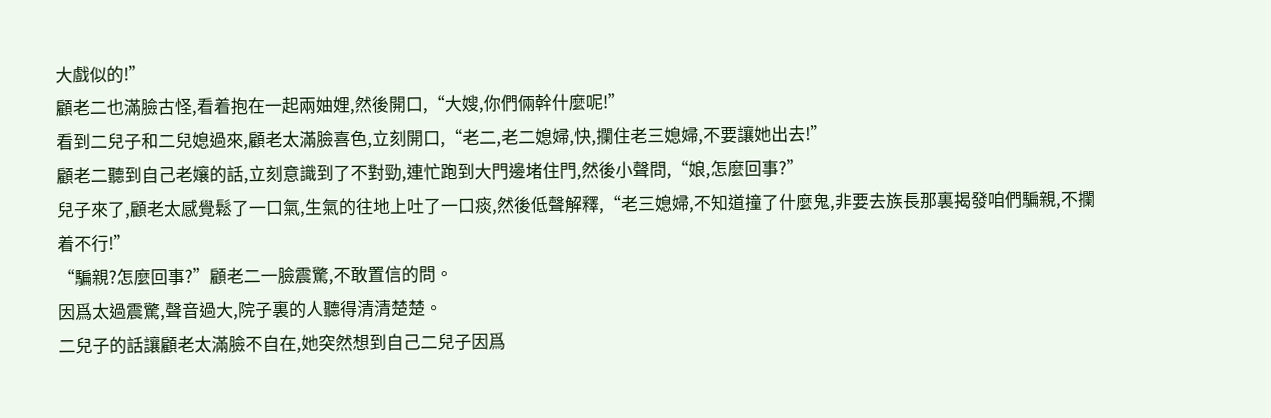大戲似的!”
顧老二也滿臉古怪,看着抱在一起兩妯娌,然後開口,“大嫂,你們倆幹什麼呢!”
看到二兒子和二兒媳過來,顧老太滿臉喜色,立刻開口,“老二,老二媳婦,快,攔住老三媳婦,不要讓她出去!”
顧老二聽到自己老孃的話,立刻意識到了不對勁,連忙跑到大門邊堵住門,然後小聲問,“娘,怎麼回事?”
兒子來了,顧老太感覺鬆了一口氣,生氣的往地上吐了一口痰,然後低聲解釋,“老三媳婦,不知道撞了什麼鬼,非要去族長那裏揭發咱們騙親,不攔着不行!”
“騙親?怎麼回事?”顧老二一臉震驚,不敢置信的問。
因爲太過震驚,聲音過大,院子裏的人聽得清清楚楚。
二兒子的話讓顧老太滿臉不自在,她突然想到自己二兒子因爲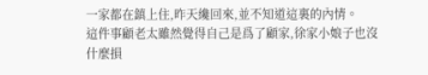一家都在鎮上住,昨天纔回來,並不知道這裏的內情。
這件事顧老太雖然覺得自己是爲了顧家,徐家小娘子也沒什麼損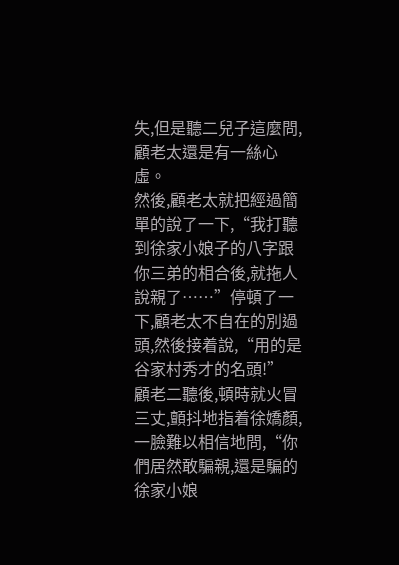失,但是聽二兒子這麼問,顧老太還是有一絲心虛。
然後,顧老太就把經過簡單的說了一下,“我打聽到徐家小娘子的八字跟你三弟的相合後,就拖人說親了……”停頓了一下,顧老太不自在的別過頭,然後接着說,“用的是谷家村秀才的名頭!”
顧老二聽後,頓時就火冒三丈,顫抖地指着徐嬌顏,一臉難以相信地問,“你們居然敢騙親,還是騙的徐家小娘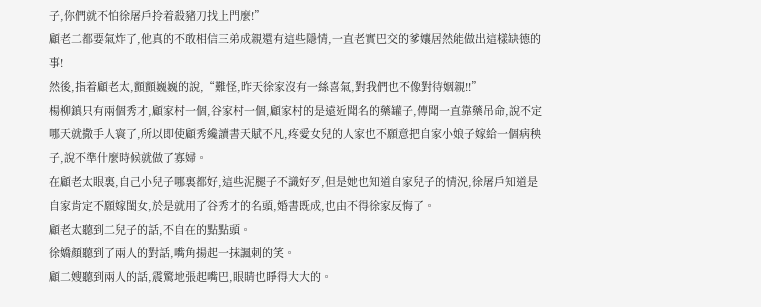子,你們就不怕徐屠戶拎着殺豬刀找上門麼!”
顧老二都要氣炸了,他真的不敢相信三弟成親還有這些隱情,一直老實巴交的爹孃居然能做出這樣缺德的事!
然後,指着顧老太,顫顫巍巍的說,“難怪,昨天徐家沒有一絲喜氣,對我們也不像對待姻親!!”
楊柳鎮只有兩個秀才,顧家村一個,谷家村一個,顧家村的是遠近聞名的藥罐子,傳聞一直靠藥吊命,說不定哪天就撒手人寰了,所以即使顧秀纔讀書天賦不凡,疼愛女兒的人家也不願意把自家小娘子嫁給一個病秧子,說不準什麼時候就做了寡婦。
在顧老太眼裏,自己小兒子哪裏都好,這些泥腿子不識好歹,但是她也知道自家兒子的情況,徐屠戶知道是自家肯定不願嫁閨女,於是就用了谷秀才的名頭,婚書既成,也由不得徐家反悔了。
顧老太聽到二兒子的話,不自在的點點頭。
徐嬌顏聽到了兩人的對話,嘴角揚起一抹諷刺的笑。
顧二嫂聽到兩人的話,震驚地張起嘴巴,眼睛也睜得大大的。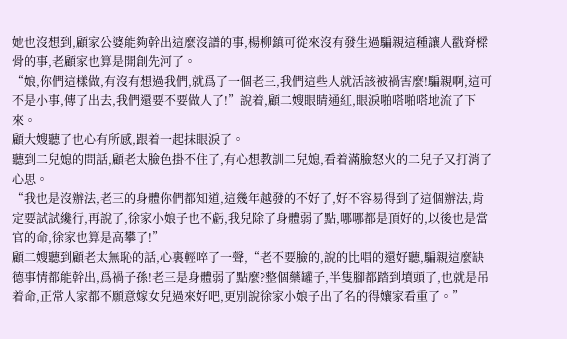她也沒想到,顧家公婆能夠幹出這麼沒譜的事,楊柳鎮可從來沒有發生過騙親這種讓人戳脊樑骨的事,老顧家也算是開創先河了。
“娘,你們這樣做,有沒有想過我們,就爲了一個老三,我們這些人就活該被禍害麼!騙親啊,這可不是小事,傳了出去,我們還要不要做人了!”說着,顧二嫂眼睛通紅,眼淚啪嗒啪嗒地流了下來。
顧大嫂聽了也心有所感,跟着一起抹眼淚了。
聽到二兒媳的問話,顧老太臉色掛不住了,有心想教訓二兒媳,看着滿臉怒火的二兒子又打消了心思。
“我也是沒辦法,老三的身體你們都知道,這幾年越發的不好了,好不容易得到了這個辦法,肯定要試試纔行,再說了,徐家小娘子也不虧,我兒除了身體弱了點,哪哪都是頂好的,以後也是當官的命,徐家也算是高攀了!”
顧二嫂聽到顧老太無恥的話,心裏輕啐了一聲,“老不要臉的,說的比唱的還好聽,騙親這麼缺德事情都能幹出,爲禍子孫!老三是身體弱了點麼?整個藥罐子,半隻腳都踏到墳頭了,也就是吊着命,正常人家都不願意嫁女兒過來好吧,更別說徐家小娘子出了名的得孃家看重了。”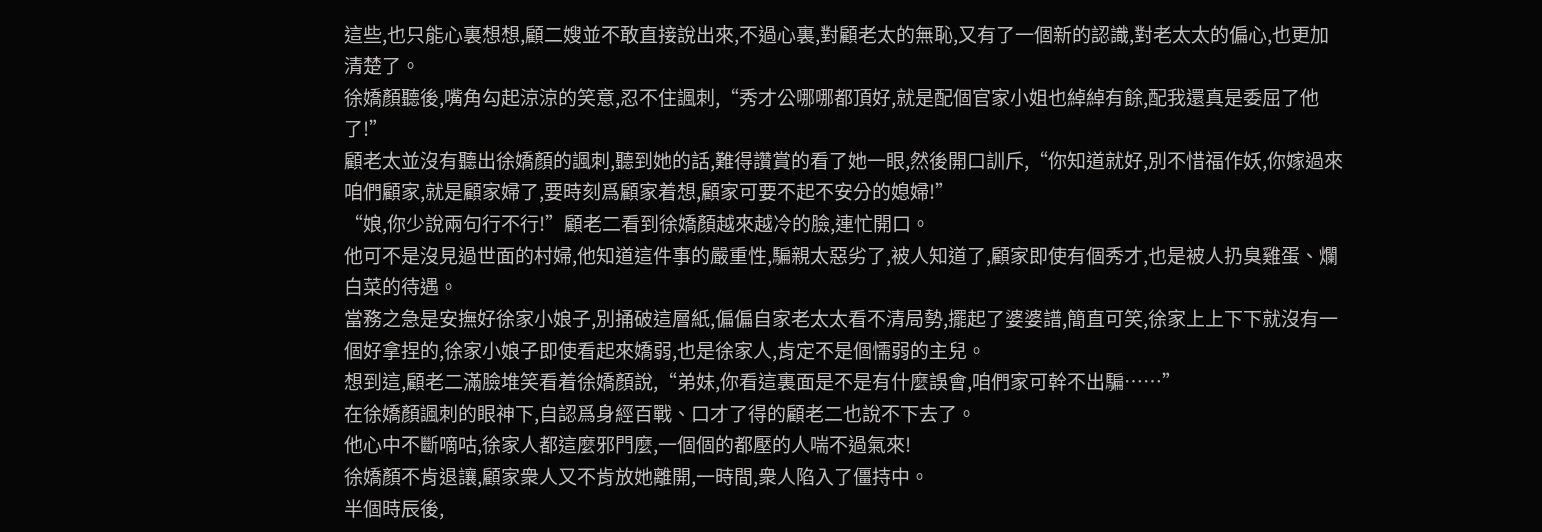這些,也只能心裏想想,顧二嫂並不敢直接說出來,不過心裏,對顧老太的無恥,又有了一個新的認識,對老太太的偏心,也更加清楚了。
徐嬌顏聽後,嘴角勾起涼涼的笑意,忍不住諷刺,“秀才公哪哪都頂好,就是配個官家小姐也綽綽有餘,配我還真是委屈了他了!”
顧老太並沒有聽出徐嬌顏的諷刺,聽到她的話,難得讚賞的看了她一眼,然後開口訓斥,“你知道就好,別不惜福作妖,你嫁過來咱們顧家,就是顧家婦了,要時刻爲顧家着想,顧家可要不起不安分的媳婦!”
“娘,你少說兩句行不行!”顧老二看到徐嬌顏越來越冷的臉,連忙開口。
他可不是沒見過世面的村婦,他知道這件事的嚴重性,騙親太惡劣了,被人知道了,顧家即使有個秀才,也是被人扔臭雞蛋、爛白菜的待遇。
當務之急是安撫好徐家小娘子,別捅破這層紙,偏偏自家老太太看不清局勢,擺起了婆婆譜,簡直可笑,徐家上上下下就沒有一個好拿捏的,徐家小娘子即使看起來嬌弱,也是徐家人,肯定不是個懦弱的主兒。
想到這,顧老二滿臉堆笑看着徐嬌顏說,“弟妹,你看這裏面是不是有什麼誤會,咱們家可幹不出騙……”
在徐嬌顏諷刺的眼神下,自認爲身經百戰、口才了得的顧老二也說不下去了。
他心中不斷嘀咕,徐家人都這麼邪門麼,一個個的都壓的人喘不過氣來!
徐嬌顏不肯退讓,顧家衆人又不肯放她離開,一時間,衆人陷入了僵持中。
半個時辰後,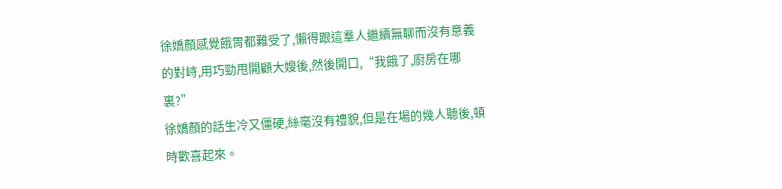徐嬌顏感覺餓胃都難受了,懶得跟這羣人繼續無聊而沒有意義的對峙,用巧勁甩開顧大嫂後,然後開口,“我餓了,廚房在哪裏?”
徐嬌顏的話生冷又僵硬,絲毫沒有禮貌,但是在場的幾人聽後,頓時歡喜起來。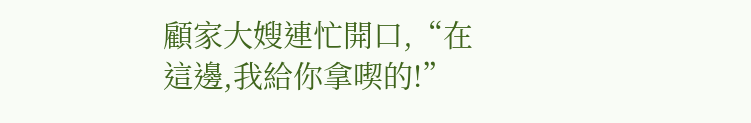顧家大嫂連忙開口,“在這邊,我給你拿喫的!”